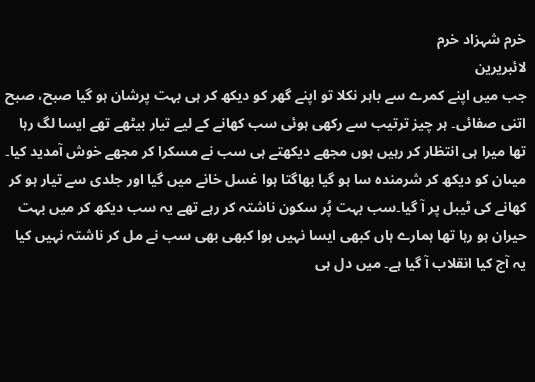خرم شہزاد خرم
لائبریرین
جب میں اپنے کمرے سے باہر نکلا تو اپنے گھر کو دیکھ کر ہی بہت پرشان ہو گیا صبح، صبح اتنی صفائی۔ ہر چیز ترتیب سے رکھی ہوئی سب کھانے کے لیے تیار بیٹھے تھے ایسا لگ رہا تھا میرا ہی انتظار کر رہیں ہوں مجھے دیکھتے ہی سب نے مسکرا کر مجھے خوش آمدید کیا۔ میںان کو دیکھ کر شرمندہ سا ہو گیا بھاگتا ہوا غسل خانے میں گیا اور جلدی سے تیار ہو کر کھانے کی ٹیبل پر آ گیا۔سب بہت پُر سکون ناشتہ کر رہے تھے یہ سب دیکھ کر میں بہت حیران ہو رہا تھا ہمارے ہاں کبھی ایسا نہیں ہوا کبھی بھی سب نے مل کر ناشتہ نہیں کیا یہ آج کیا انقلاب آ گیا ہے۔ میں دل ہی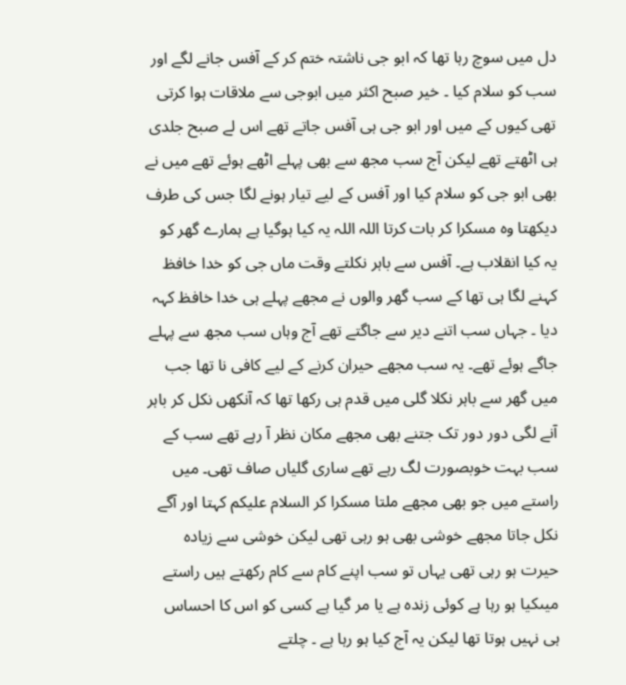دل میں سوچ رہا تھا کہ ابو جی ناشتہ ختم کر کے آفس جانے لگے اور سب کو سلام کیا ۔ خیر صبح اکثر میں ابوجی سے ملاقات ہوا کرتی تھی کیوں کے میں اور ابو جی ہی آفس جاتے تھے اس لے صبح جلدی ہی اٹھتے تھے لیکن آج سب مجھ سے بھی پہلے اٹھے ہوئے تھے میں نے بھی ابو جی کو سلام کیا اور آفس کے لیے تیار ہونے لگا جس کی طرف دیکھتا وہ مسکرا کر بات کرتا اللہ اللہ یہ کیا ہوگیا ہے ہمارے گھر کو یہ کیا انقلاب ہے۔ آفس سے باہر نکلتے وقت ماں جی کو خدا خافظ کہنے لگا ہی تھا کے سب گھر والوں نے مجھے پہلے ہی خدا خافظ کہہ دیا ۔ جہاں سب اتنے دیر سے جاگتے تھے آج وہاں سب مجھ سے پہلے جاگے ہوئے تھے۔ یہ سب مجھے حیران کرنے کے لیے کافی نا تھا جب میں گھر سے باہر نکلا گلی میں قدم ہی رکھا تھا کہ آنکھں نکل کر باہر آنے لگی دور دور تک جتنے بھی مجھے مکان نظر آ رہے تھے سب کے سب بہت خوبصورت لگ رہے تھے ساری گلیاں صاف تھی۔ میں راستے میں جو بھی مجھے ملتا مسکرا کر السلام علیکم کہتا اور آگے نکل جاتا مجھے خوشی بھی ہو رہی تھی لیکن خوشی سے زیادہ حیرت ہو رہی تھی یہاں تو سب اپنے کام سے کام رکھتے ہیں راستے میںکیا ہو رہا ہے کوئی زندہ ہے یا مر گیا ہے کسی کو اس کا احساس ہی نہیں ہوتا تھا لیکن یہ آج کیا ہو رہا ہے ۔ چلتے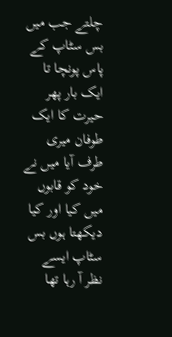چلتے جب میں بس سٹاپ کے پاس پونچا تا ایک بار پھر حیرت کا ایک طوفان میری طرف آیا میں نے خود کو قابوں میں کیا اور کیا دیکھتا ہوں بس سٹاپ ایسے نظر آ رہا تھا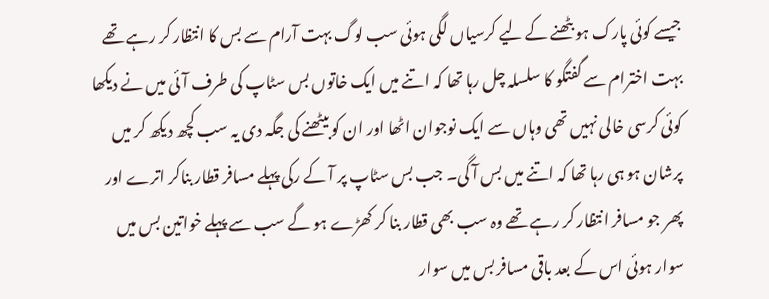جیسے کوئی پارک ہو بٹھنے کے لیے کرسیاں لگی ہوئی سب لوگ بہت آرام سے بس کا انتظار کر رہے تھے بہت اخترام سے گفتگو کا سلسلہ چل رہا تھا کہ اتنے میں ایک خاتوں بس سٹاپ کی طرف آئی میں نے دیکھا کوئی کرسی خالی نہیں تھی وہاں سے ایک نوجوان اٹھا اور ان کو بیٹھنے کی جگہ دی یہ سب کچھ دیکھ کر میں پرشان ہو ہی رہا تھا کہ اتنے میں بس آ گی۔ جب بس سٹاپ پر آ کے رکی پہلے مسافر قطار بناکر اترے اور پھر جو مسافر انتظار کر رہے تھے وہ سب بھی قطار بنا کر کھڑے ہو گے سب سے پہلے خواتین بس میں سوار ہوئی اس کے بعد باقی مسافر بس میں سوار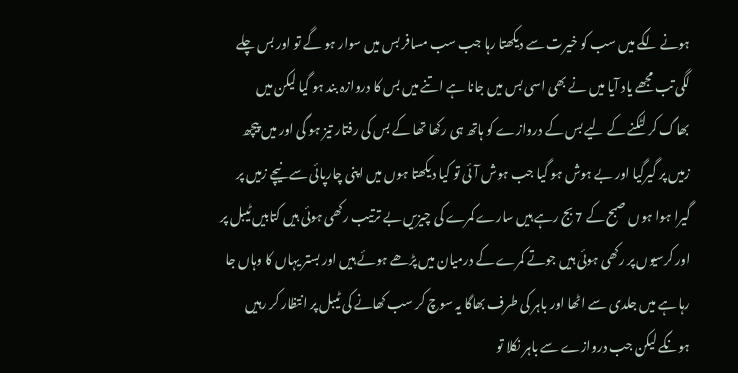ہونے لگے میں سب کو خیرت سے دیکھتا رہا جب سب مسافر بس میں سوار ہو گے تو اور بس چلے لگی تب مجھے یاد آیا میں نے بھی اسی بس میں جانا ہے اتنے میں بس کا دروازہ بند ہو گیا لیکن میں بھاگ کر لٹکنے کے لیے بس کے دروازے کو ہاتھ ہی رکھا تھا کے بس کی رفتار تیز ہو گی اور میں پیچھ زمیں پر گیرگیا اور بے ہوش ہو گیا جب ہوش آئی تو کیا دیکھتا ہوں میں اپنی چارپائی سے نیچے زمیں پر گیرا ہوا ہوں صبح کے 7 بج رہے ہیں سارے کمرے کی چیزیں بے ترتیب رکھی ہوئی ہیں کتابیں ٹیبل پر اور کرسیوں پر رکھی ہوئی ہیں جوتے کمرے کے درمیان میں پڑھے ہوئے ہیں اور بستر یہاں کا وہاں جا رہا ہے میں جلدی سے اٹھا اور باہر کی طرف بھاگا یہ سوچ کر سب کھانے کی ٹیبل پر انتظار کر رہیں ہونگے لیکن جب دروازے سے باہر نکلا تو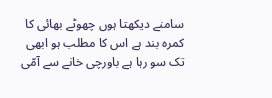سامنے دیکھتا ہوں چھوٹے بھائی کا کمرہ بند ہے اس کا مطلب ہو ابھی تک سو رہا ہے باورچی خانے سے آمّی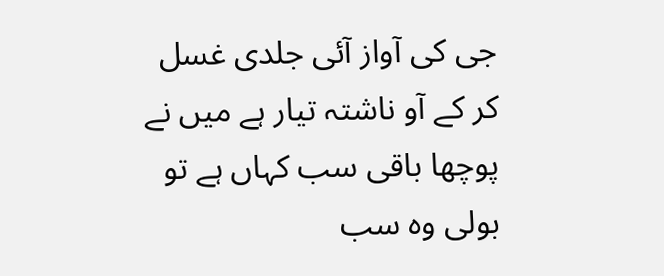جی کی آواز آئی جلدی غسل کر کے آو ناشتہ تیار ہے میں نے پوچھا باقی سب کہاں ہے تو بولی وہ سب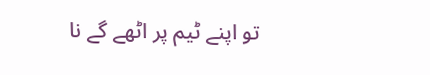تو اپنے ٹیم پر اٹھے گے نا